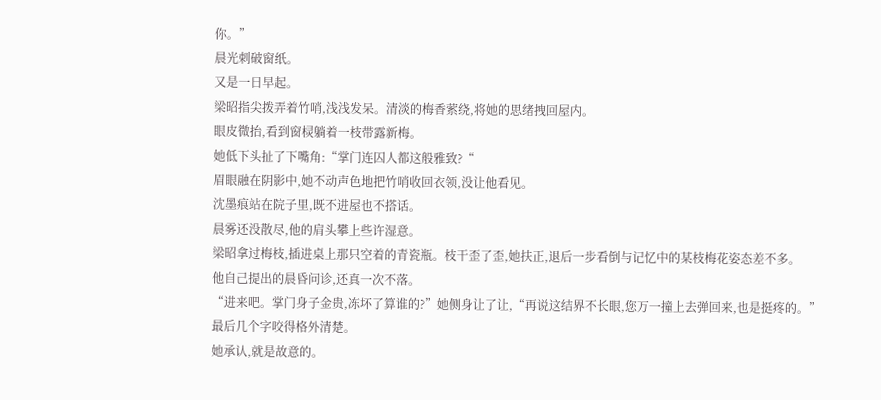你。”
晨光刺破窗纸。
又是一日早起。
梁昭指尖拨弄着竹哨,浅浅发呆。清淡的梅香萦绕,将她的思绪拽回屋内。
眼皮微抬,看到窗棂躺着一枝带露新梅。
她低下头扯了下嘴角:“掌门连囚人都这般雅致?“
眉眼融在阴影中,她不动声色地把竹哨收回衣领,没让他看见。
沈墨痕站在院子里,既不进屋也不搭话。
晨雾还没散尽,他的肩头攀上些许湿意。
梁昭拿过梅枝,插进桌上那只空着的青瓷瓶。枝干歪了歪,她扶正,退后一步看倒与记忆中的某枝梅花姿态差不多。
他自己提出的晨昏问诊,还真一次不落。
“进来吧。掌门身子金贵,冻坏了算谁的?”她侧身让了让,“再说这结界不长眼,您万一撞上去弹回来,也是挺疼的。”
最后几个字咬得格外清楚。
她承认,就是故意的。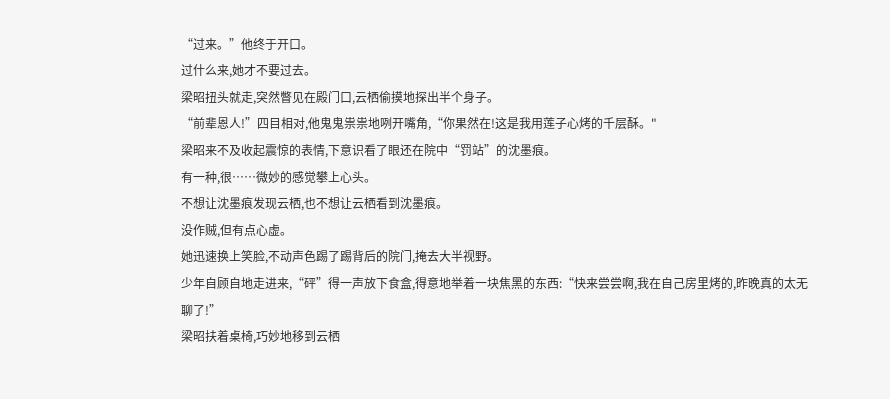“过来。”他终于开口。
过什么来,她才不要过去。
梁昭扭头就走,突然瞥见在殿门口,云栖偷摸地探出半个身子。
“前辈恩人!”四目相对,他鬼鬼祟祟地咧开嘴角,“你果然在!这是我用莲子心烤的千层酥。"
梁昭来不及收起震惊的表情,下意识看了眼还在院中“罚站”的沈墨痕。
有一种,很……微妙的感觉攀上心头。
不想让沈墨痕发现云栖,也不想让云栖看到沈墨痕。
没作贼,但有点心虚。
她迅速换上笑脸,不动声色踢了踢背后的院门,掩去大半视野。
少年自顾自地走进来,“砰”得一声放下食盒,得意地举着一块焦黑的东西:“快来尝尝啊,我在自己房里烤的,昨晚真的太无聊了!”
梁昭扶着桌椅,巧妙地移到云栖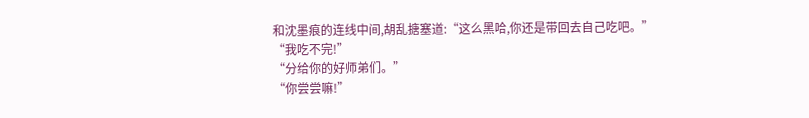和沈墨痕的连线中间,胡乱搪塞道:“这么黑哈,你还是带回去自己吃吧。”
“我吃不完!”
“分给你的好师弟们。”
“你尝尝嘛!”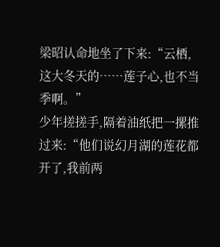梁昭认命地坐了下来:“云栖,这大冬天的……莲子心,也不当季啊。”
少年搓搓手,隔着油纸把一摞推过来:“他们说幻月湖的莲花都开了,我前两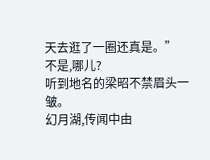天去逛了一圈还真是。”
不是,哪儿?
听到地名的梁昭不禁眉头一皱。
幻月湖,传闻中由